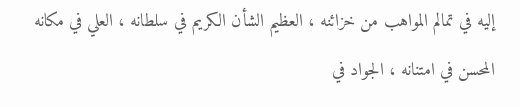إليه في تمالم المواهب من خزائنه ، العظيم الشأن الكريم في سلطانه ، العلي في مكانه
المحسن في امتنانه ، الجواد في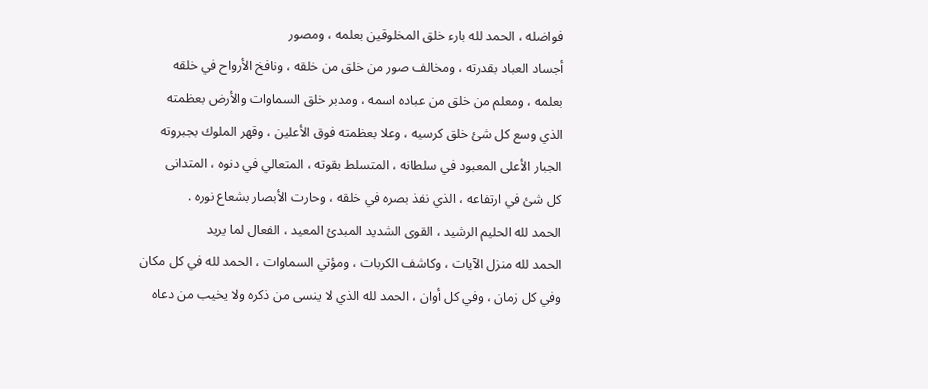فواضله ، الحمد لله بارء خلق المخلوقين بعلمه ، ومصور
أجساد العباد بقدرته ، ومخالف صور من خلق من خلقه ، ونافخ الأرواح في خلقه
بعلمه ، ومعلم من خلق من عباده اسمه ، ومدبر خلق السماوات والأرض بعظمته
الذي وسع كل شئ خلق كرسيه ، وعلا بعظمته فوق الأعلين ، وقهر الملوك بجبروته
الجبار الأعلى المعبود في سلطانه ، المتسلط بقوته ، المتعالي في دنوه ، المتدانى
كل شئ في ارتفاعه ، الذي نفذ بصره في خلقه ، وحارت الأبصار بشعاع نوره .
الحمد لله الحليم الرشيد ، القوى الشديد المبدئ المعيد ، الفعال لما يريد
الحمد لله منزل الآيات ، وكاشف الكربات ، ومؤتي السماوات ، الحمد لله في كل مكان
وفي كل زمان ، وفي كل أوان ، الحمد لله الذي لا ينسى من ذكره ولا يخيب من دعاه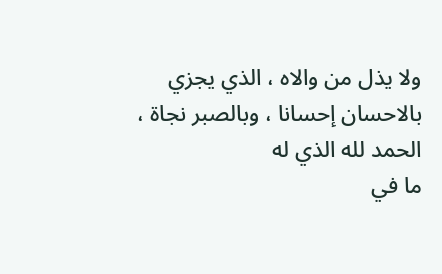ولا يذل من والاه ، الذي يجزي بالاحسان إحسانا ، وبالصبر نجاة ، الحمد لله الذي له
ما في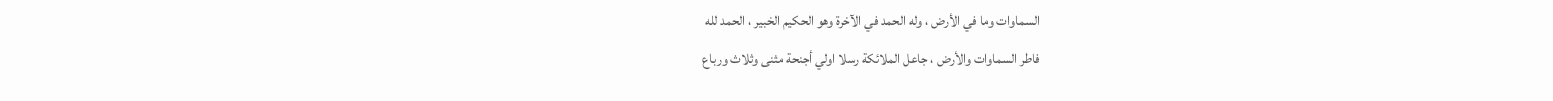السماوات وما في الأرض ، وله الحمد في الآخرة وهو الحكيم الخبير ، الحمد لله
فاطر السماوات والأرض ، جاعل الملائكة رسلا اولي أجنحة مثنى وثلاث ورباع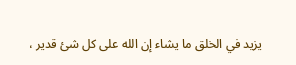يزيد في الخلق ما يشاء إن الله على كل شئ قدير ،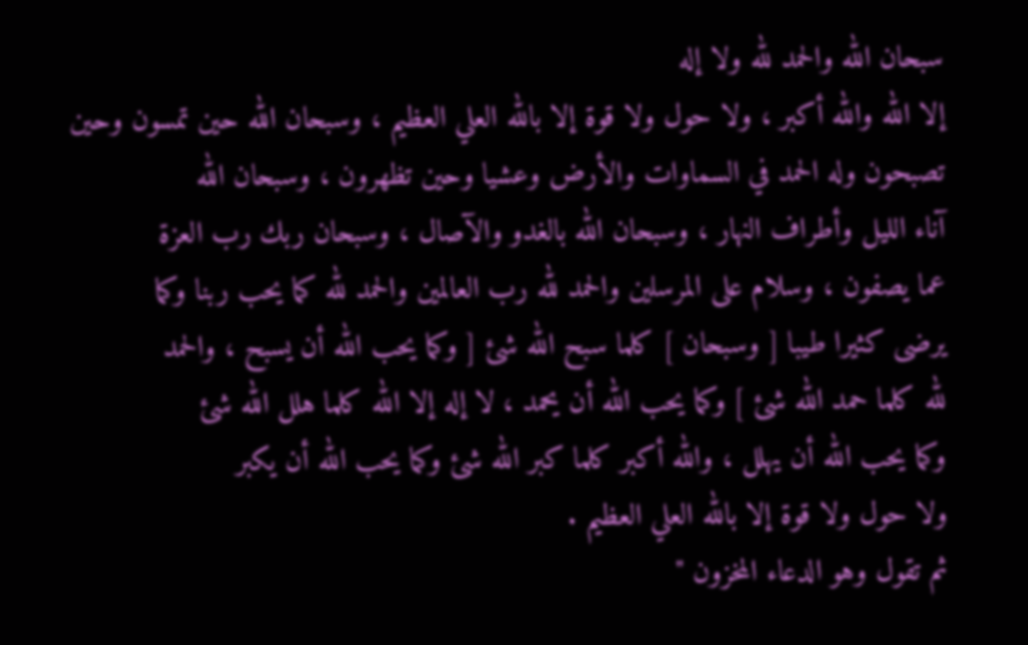سبحان الله والحمد لله ولا إله
إلا الله والله أكبر ، ولا حول ولا قوة إلا بالله العلي العظيم ، وسبحان الله حين تمسون وحين
تصبحون وله الحمد في السماوات والأرض وعشيا وحين تظهرون ، وسبحان الله
آناء الليل وأطراف النهار ، وسبحان الله بالغدو والآصال ، وسبحان ربك رب العزة
عما يصفون ، وسلام على المرسلين والحمد لله رب العالمين والحمد لله كما يحب ربنا وكما
يرضى كثيرا طيبا [ وسبحان ] كلما سبح الله شئ [ وكما يحب الله أن يسبح ، والحمد
لله كلما حمد الله شئ ] وكما يحب الله أن يحمد ، لا إله إلا الله كلما هلل الله شئ
وكما يحب الله أن يهلل ، والله أكبر كلما كبر الله شئ وكما يحب الله أن يكبر
ولا حول ولا قوة إلا بالله العلي العظيم .
ثم تقول وهو الدعاء المخزون "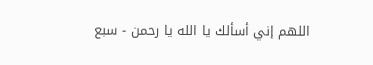اللهم إني أسألك يا الله يا رحمن - سبع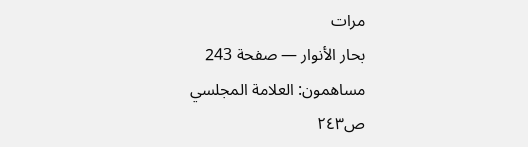مرات
بحار الأنوار — صفحة 243
مساهمون: العلامة المجلسي
ص٢٤٣